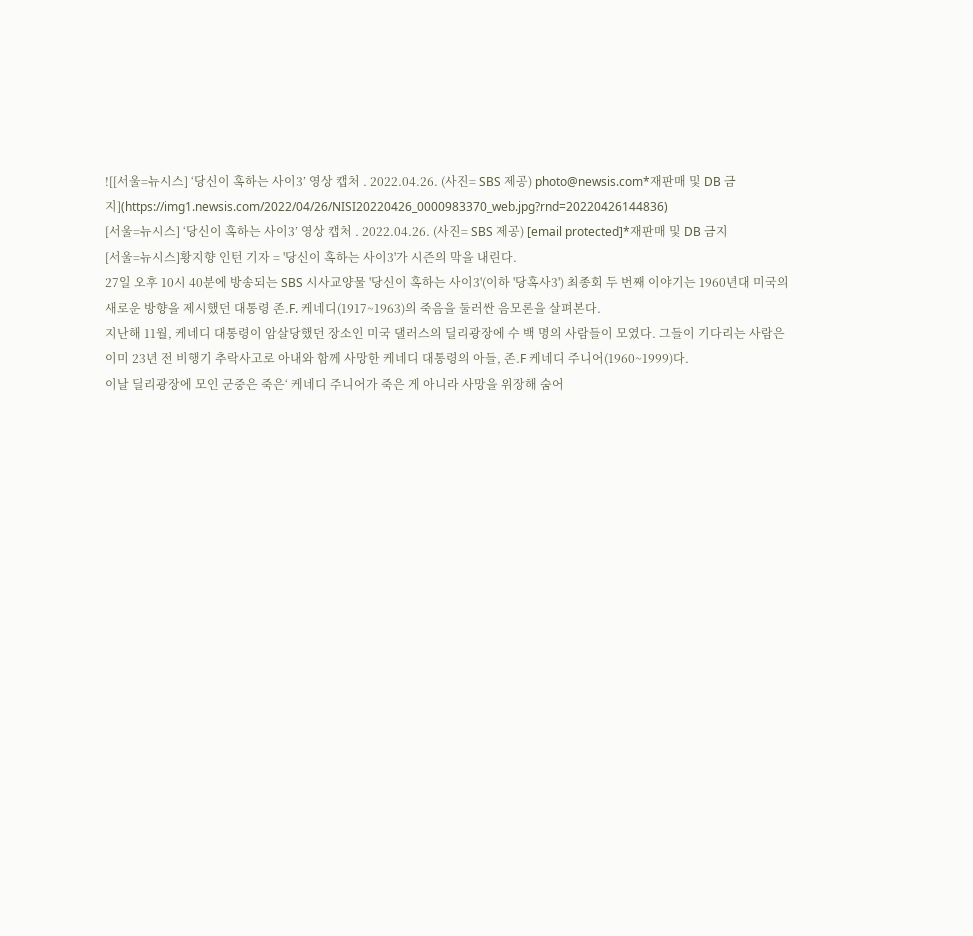![[서울=뉴시스] ‘당신이 혹하는 사이3’ 영상 캡처 . 2022.04.26. (사진= SBS 제공) photo@newsis.com*재판매 및 DB 금지](https://img1.newsis.com/2022/04/26/NISI20220426_0000983370_web.jpg?rnd=20220426144836)
[서울=뉴시스] ‘당신이 혹하는 사이3’ 영상 캡처 . 2022.04.26. (사진= SBS 제공) [email protected]*재판매 및 DB 금지
[서울=뉴시스]황지향 인턴 기자 = '당신이 혹하는 사이3'가 시즌의 막을 내린다.
27일 오후 10시 40분에 방송되는 SBS 시사교양물 '당신이 혹하는 사이3'(이하 '당혹사3') 최종회 두 번째 이야기는 1960년대 미국의 새로운 방향을 제시했던 대통령 존.F. 케네디(1917~1963)의 죽음을 둘러싼 음모론을 살펴본다.
지난해 11월, 케네디 대통령이 암살당했던 장소인 미국 댈러스의 딜리광장에 수 백 명의 사람들이 모였다. 그들이 기다리는 사람은 이미 23년 전 비행기 추락사고로 아내와 함께 사망한 케네디 대통령의 아들, 존.F 케네디 주니어(1960~1999)다.
이날 딜리광장에 모인 군중은 죽은‘ 케네디 주니어가 죽은 게 아니라 사망을 위장해 숨어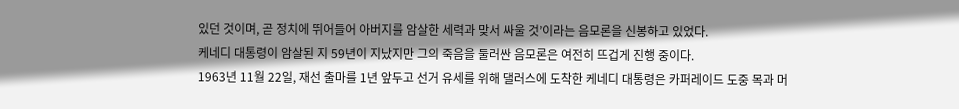있던 것이며, 곧 정치에 뛰어들어 아버지를 암살한 세력과 맞서 싸울 것’이라는 음모론을 신봉하고 있었다.
케네디 대통령이 암살된 지 59년이 지났지만 그의 죽음을 둘러싼 음모론은 여전히 뜨겁게 진행 중이다.
1963년 11월 22일, 재선 출마를 1년 앞두고 선거 유세를 위해 댈러스에 도착한 케네디 대통령은 카퍼레이드 도중 목과 머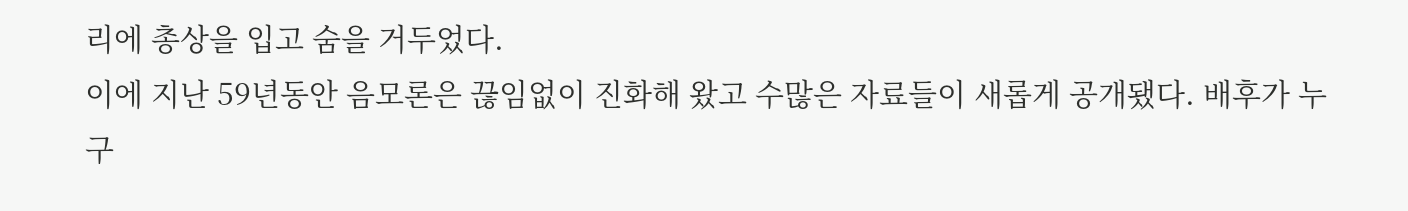리에 총상을 입고 숨을 거두었다.
이에 지난 59년동안 음모론은 끊임없이 진화해 왔고 수많은 자료들이 새롭게 공개됐다. 배후가 누구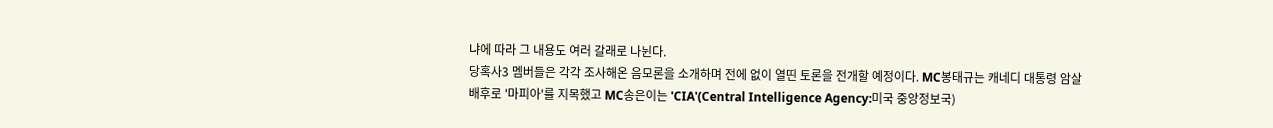냐에 따라 그 내용도 여러 갈래로 나뉜다.
당혹사3 멤버들은 각각 조사해온 음모론을 소개하며 전에 없이 열띤 토론을 전개할 예정이다. MC봉태규는 캐네디 대통령 암살 배후로 '마피아'를 지목했고 MC송은이는 'CIA'(Central Intelligence Agency:미국 중앙정보국)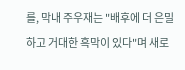를, 막내 주우재는 "배후에 더 은밀하고 거대한 흑막이 있다"며 새로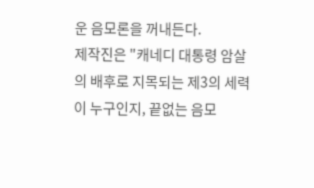운 음모론을 꺼내든다.
제작진은 "캐네디 대통령 암살의 배후로 지목되는 제3의 세력이 누구인지, 끝없는 음모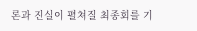론과 진실이 펼쳐질 최종회를 기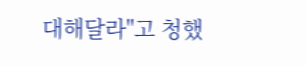대해달라"고 청했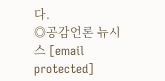다.
◎공감언론 뉴시스 [email protected]